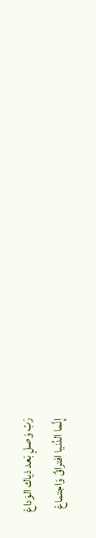رَبّ وَصلٍ بَعد ذياك الوَداعْ
إِنَّما الدُنيا افتراقٌ وَاجتماعْ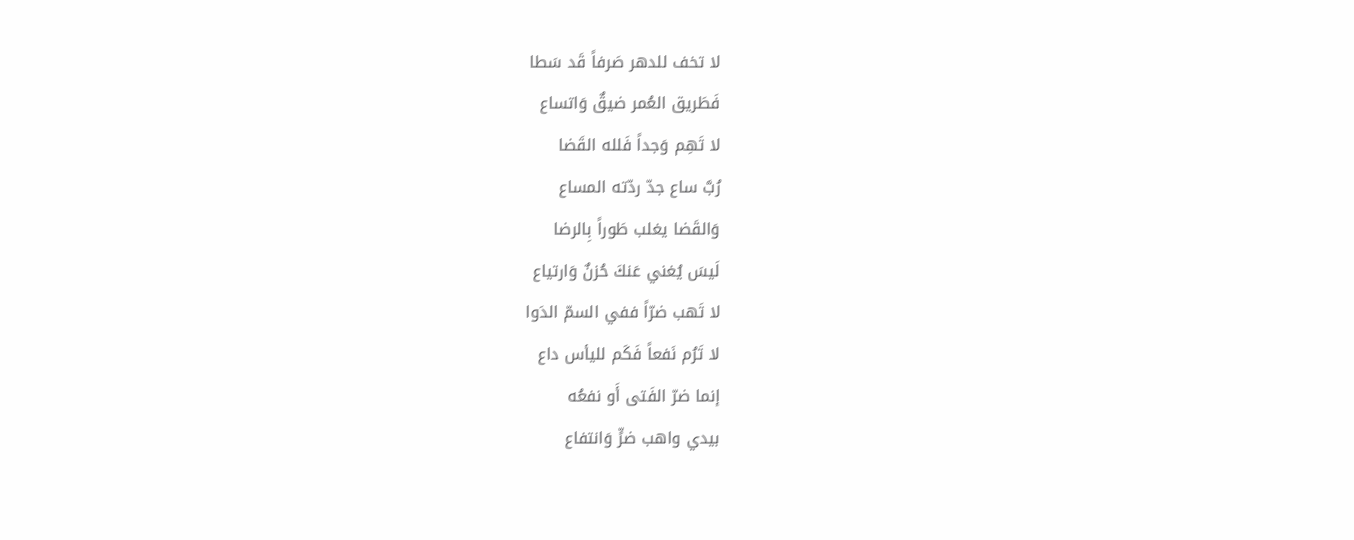لا تخف للدهر صَرفاً قَد سَطا
فَطَريق العُمر ضيقٌ وَاتساع
لا تَهِم وَجداً فَلله القَضا
رُبَّ ساع جدّ ردّته المساع
وَالقَضا يغلب طَوراً بِالرضا
لَيسَ يُغني عَنكَ حُزنٌ وَارتياع
لا تَهب ضرّاً ففي السمّ الدَوا
لا تَرُم نَفعاً فَكَم لليأس داع
إنما ضرّ الفَتى أَو نفعُه
بيدي واهب ضرٍّ وَانتفاع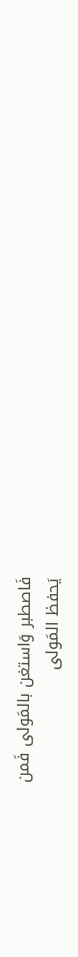فَاصطبر وَاستغن بالمَولى فَمن
يَحفظ المَولى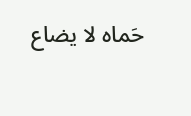حَماه لا يضاع